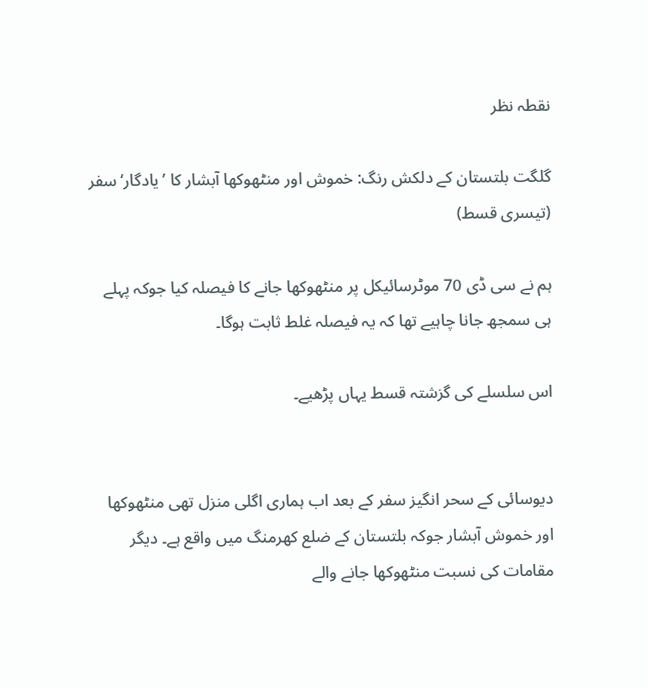نقطہ نظر

گلگت بلتستان کے دلکش رنگ: خموش اور منٹھوکھا آبشار کا ’یادگار‘ سفر (تیسری قسط)

ہم نے سی ڈی 70 موٹرسائیکل پر منٹھوکھا جانے کا فیصلہ کیا جوکہ پہلے ہی سمجھ جانا چاہیے تھا کہ یہ فیصلہ غلط ثابت ہوگا۔

اس سلسلے کی گزشتہ قسط یہاں پڑھیے۔


دیوسائی کے سحر انگیز سفر کے بعد اب ہماری اگلی منزل تھی منٹھوکھا اور خموش آبشار جوکہ بلتستان کے ضلع کھرمنگ میں واقع ہے۔ دیگر مقامات کی نسبت منٹھوکھا جانے والے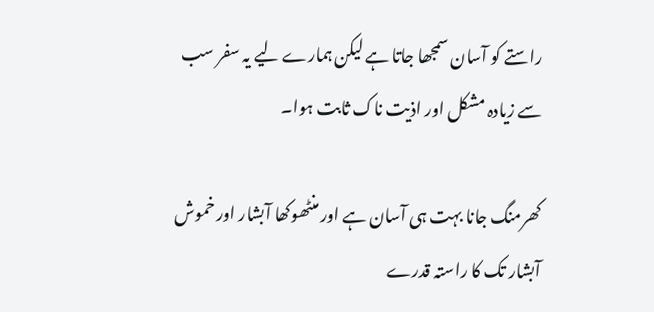راستے کو آسان سمجھا جاتا ہے لیکن ہمارے لیے یہ سفر سب سے زیادہ مشکل اور اذیت ناک ثابت ہوا۔

کھرمنگ جانا بہت ہی آسان ہے اور منٹھوکھا آبشار اور خموش آبشار تک کا راستہ قدرے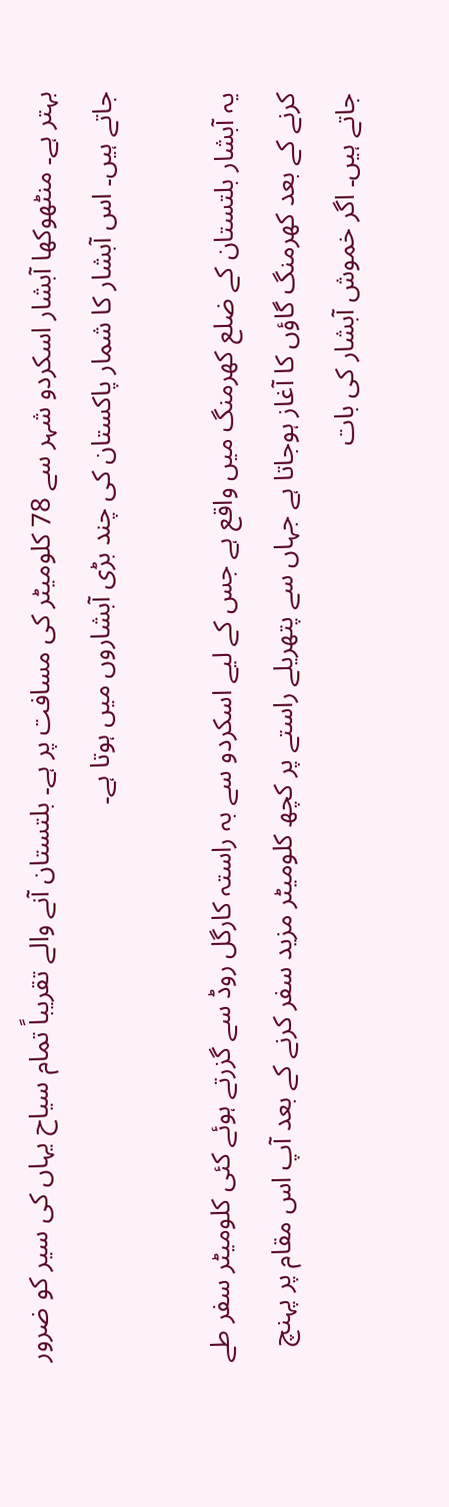بہتر ہے۔ منٹھوکھا آبشار اسکردو شہر سے 78 کلومیٹر کی مسافت پر ہے۔ بلتستان آنے والے تقریباً تمام سیاح یہاں کی سیر کو ضرور جاتے ہیں۔ اس آبشار کا شمار پاکستان کی چند بڑی آبشاروں میں ہوتا ہے۔

یہ آبشار بلتستان کے ضلع کھرمنگ میں واقع ہے جس کے لیے اسکردو سے بہ راستہ کارگل روڈ سے گزرتے ہوئے کئی کلومیٹر سفر طے کرنے کے بعد کھرمنگ گاؤں کا آغاز ہوجاتا ہے جہاں سے پتھریلے راستے پر کچھ کلومیٹر مزید سفر کرنے کے بعد آپ اس مقام پر پہنچ جاتے ہیں۔ اگر خموش آبشار کی بات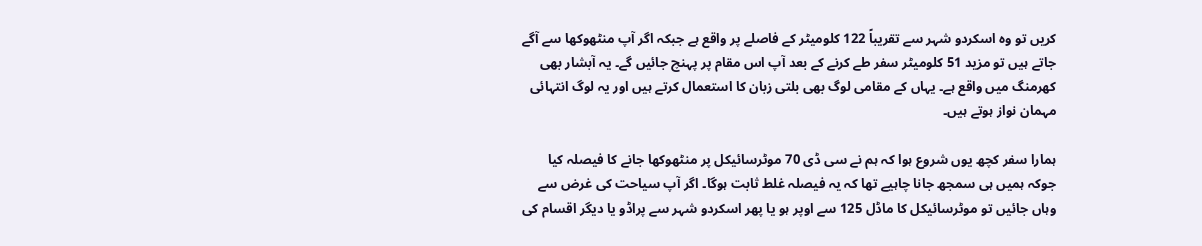کریں تو وہ اسکردو شہر سے تقریباً 122 کلومیٹر کے فاصلے پر واقع ہے جبکہ اگر آپ منٹھوکھا سے آگے جاتے ہیں تو مزید 51 کلومیٹر سفر طے کرنے کے بعد آپ اس مقام پر پہنچ جائیں گے۔ یہ آبشار بھی کھرمنگ میں واقع ہے۔ یہاں کے مقامی لوگ بھی بلتی زبان کا استعمال کرتے ہیں اور یہ لوگ انتہائی مہمان نواز ہوتے ہیں۔

ہمارا سفر کچھ یوں شروع ہوا کہ ہم نے سی ڈی 70 موٹرسائیکل پر منٹھوکھا جانے کا فیصلہ کیا جوکہ ہمیں ہی سمجھ جانا چاہیے تھا کہ یہ فیصلہ غلط ثابت ہوگا۔ اگر آپ سیاحت کی غرض سے وہاں جائیں تو موٹرسائیکل کا ماڈل 125 سے اوپر ہو یا پھر اسکردو شہر سے پراڈو یا دیگر اقسام کی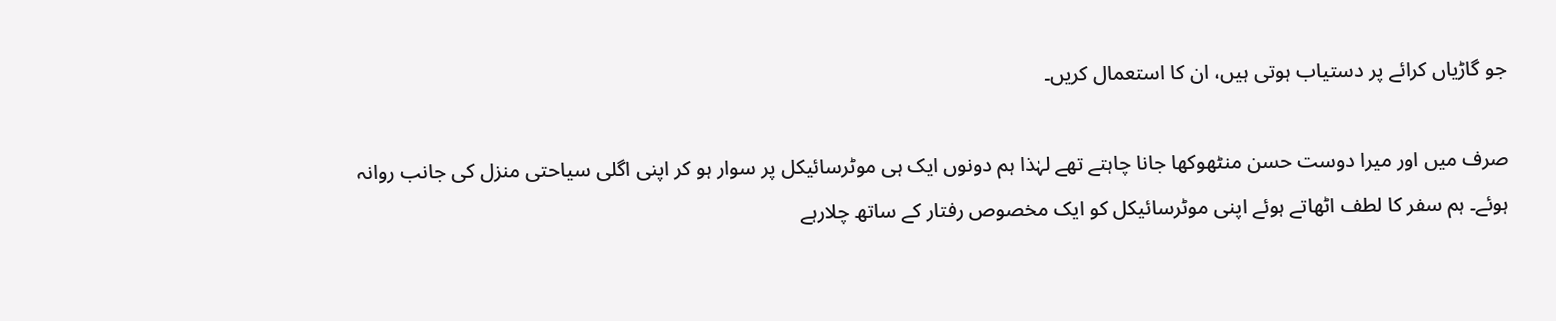جو گاڑیاں کرائے پر دستیاب ہوتی ہیں، ان کا استعمال کریں۔

صرف میں اور میرا دوست حسن منٹھوکھا جانا چاہتے تھے لہٰذا ہم دونوں ایک ہی موٹرسائیکل پر سوار ہو کر اپنی اگلی سیاحتی منزل کی جانب روانہ ہوئے۔ ہم سفر کا لطف اٹھاتے ہوئے اپنی موٹرسائیکل کو ایک مخصوص رفتار کے ساتھ چلارہے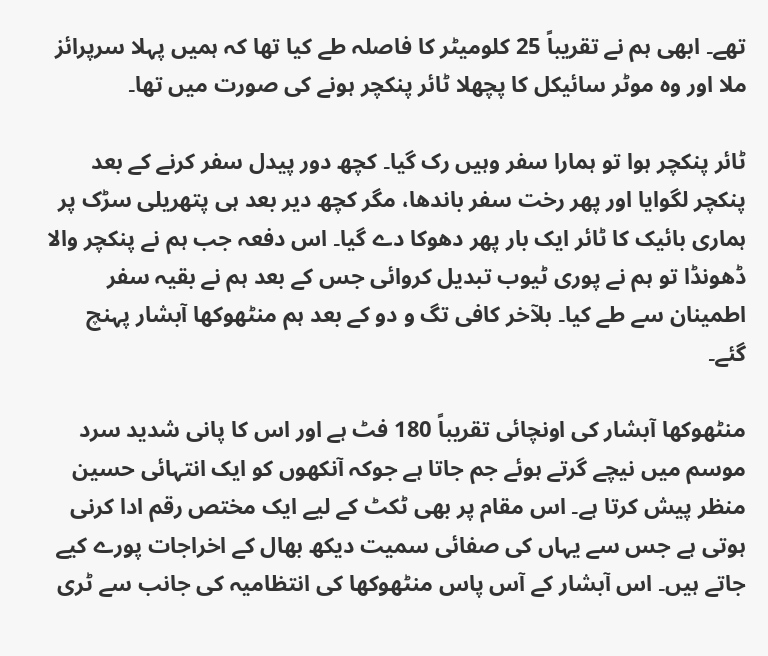تھے۔ ابھی ہم نے تقریباً 25 کلومیٹر کا فاصلہ طے کیا تھا کہ ہمیں پہلا سرپرائز ملا اور وہ موٹر سائیکل کا پچھلا ٹائر پنکچر ہونے کی صورت میں تھا۔

ٹائر پنکچر ہوا تو ہمارا سفر وہیں رک گیا۔ کچھ دور پیدل سفر کرنے کے بعد پنکچر لگوایا اور پھر رخت سفر باندھا، مگر کچھ دیر بعد ہی پتھریلی سڑک پر ہماری بائیک کا ٹائر ایک بار پھر دھوکا دے گیا۔ اس دفعہ جب ہم نے پنکچر والا ڈھونڈا تو ہم نے پوری ٹیوب تبدیل کروائی جس کے بعد ہم نے بقیہ سفر اطمینان سے طے کیا۔ بلآخر کافی تگ و دو کے بعد ہم منٹھوکھا آبشار پہنچ گئے۔

منٹھوکھا آبشار کی اونچائی تقریباً 180 فٹ ہے اور اس کا پانی شدید سرد موسم میں نیچے گرتے ہوئے جم جاتا ہے جوکہ آنکھوں کو ایک انتہائی حسین منظر پیش کرتا ہے۔ اس مقام پر بھی ٹکٹ کے لیے ایک مختص رقم ادا کرنی ہوتی ہے جس سے یہاں کی صفائی سمیت دیکھ بھال کے اخراجات پورے کیے جاتے ہیں۔ اس آبشار کے آس پاس منٹھوکھا کی انتظامیہ کی جانب سے ٹری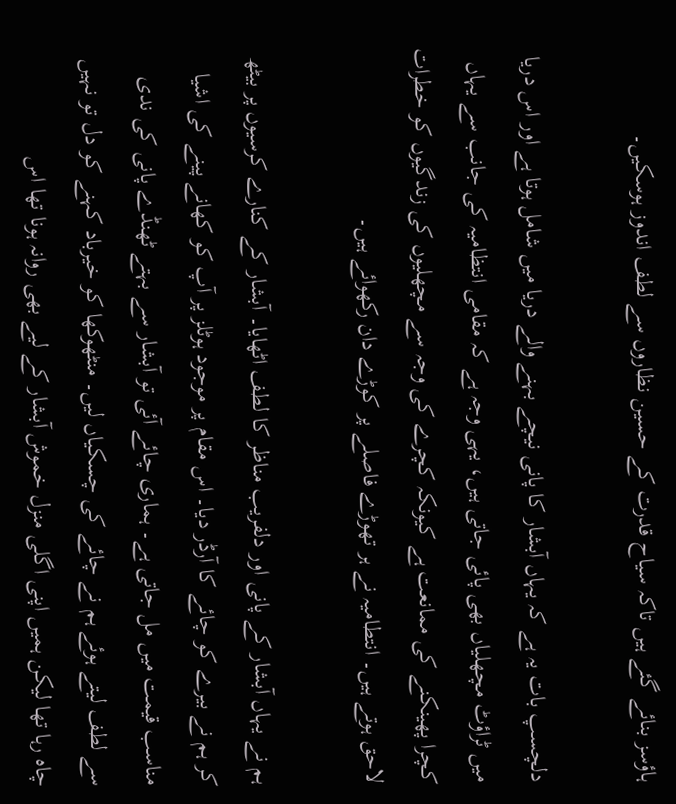ہاؤسز بنائے گئے ہیں تاکہ سیاح قدرت کے حسین نظاروں سے لطف اندوز ہوسکیں۔

دلچسپ بات یہ ہے کہ یہاں آبشار کا پانی نیچے بہنے والے دریا میں شامل ہوتا ہے اور اس دریا میں ٹراؤٹ مچھلیاں بھی پائی جاتی ہیں، یہی وجہ ہے کہ مقامی انتظامیہ کی جانب سے یہاں کچرا پھینکنے کی ممانعت ہے کیونکہ کچرے کی وجہ سے مچھلیوں کی زندگیوں کو خطرات لاحق ہوتے ہیں۔ انتطامیہ نے ہر تھوڑے فاصلے پر کوڑے دان رکھوائے ہیں۔

ہم نے یہاں آبشار کے پانی اور دلفریب مناظر کا لطف اٹھایا۔ آبشار کے کنارے کرسیوں پر بیٹھ کر ہم نے بیرے کو چائے کا آرڈر دیا۔ اس مقام پر موجود ہوٹلز پر آپ کو کھانے پینے کی اشیا مناسب قیمت میں مل جاتی ہے۔ ہماری چائے آئی تو آبشار سے بہتے ٹھنڈے پانی کی ندی سے لطف لیتے ہوئے ہم نے چائے کی چسکیاں لیں۔ منٹھوکھا کو خیرباد کہنے کو دل تو نہیں چاہ رہا تھا لیکن ہمیں اپنی اگلی منزل خموش آبشار کے لیے بھی روانہ ہونا تھا اس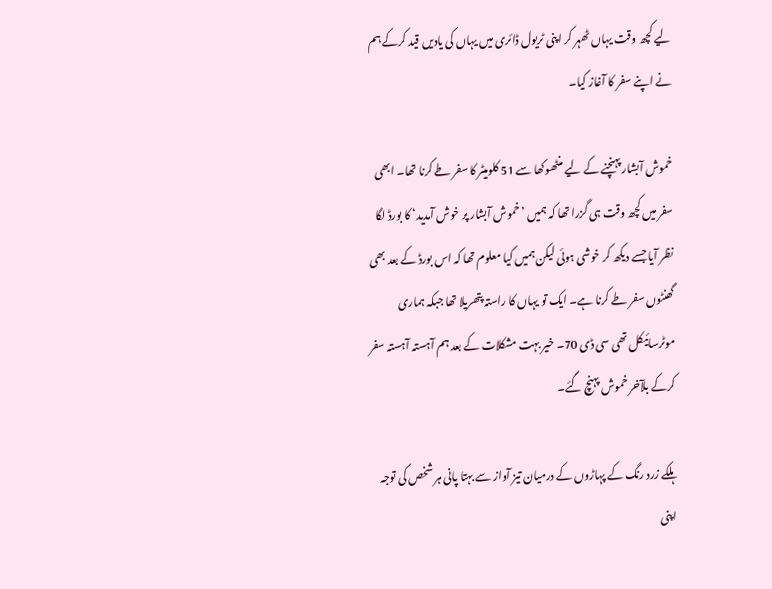لیے کچھ وقت یہاں ٹھہر کر اپنی ٹریول ڈائری میں یہاں کی یادیں قید کرکے ہم نے اپنے سفر کا آغاز کیا۔

خموش آبشار پہنچنے کے لیے منٹھوکھا سے 51 کلومیٹر کا سفر طے کرنا تھا۔ ابھی سفر میں کچھ وقت ہی گزرا تھا کہ ہمیں ’خموش آبشار پر خوش آمدید‘ کا بورڈ لگا نظر آیا جسے دیکھ کر خوشی ہوئی لیکن ہمیں کیا معلوم تھا کہ اس بورڈ کے بعد بھی گھنٹوں سفر طے کرنا ہے۔ ایک تو یہاں کا راستہ پتھریلا تھا جبکہ ہماری موٹرسائیکل تھی سی ڈی 70۔ خیر بہت مشکلات کے بعد ہم آہستہ آہستہ سفر کرکے بلآخر خموش پہنچ گئے۔

ہلکے زرد رنگ کے پہاڑوں کے درمیان تیز آواز سے بہتا پانی ہر شخص کی توجہ اپنی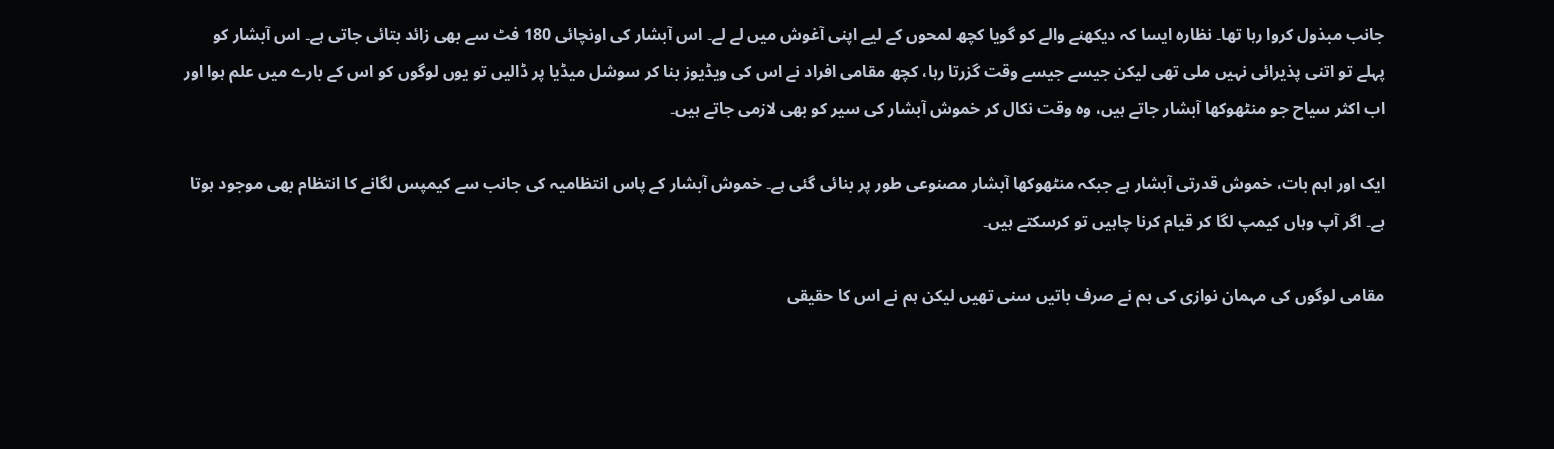جانب مبذول کروا رہا تھا۔ نظارہ ایسا کہ دیکھنے والے کو گویا کچھ لمحوں کے لیے اپنی آغوش میں لے لے۔ اس آبشار کی اونچائی 180 فٹ سے بھی زائد بتائی جاتی ہے۔ اس آبشار کو پہلے تو اتنی پذیرائی نہیں ملی تھی لیکن جیسے جیسے وقت گزرتا رہا، کچھ مقامی افراد نے اس کی ویڈیوز بنا کر سوشل میڈیا پر ڈالیں تو یوں لوگوں کو اس کے بارے میں علم ہوا اور اب اکثر سیاح جو منٹھوکھا آبشار جاتے ہیں، وہ وقت نکال کر خموش آبشار کی سیر کو بھی لازمی جاتے ہیں۔

ایک اور اہم بات، خموش قدرتی آبشار ہے جبکہ منٹھوکھا آبشار مصنوعی طور پر بنائی گئی ہے۔ خموش آبشار کے پاس انتظامیہ کی جانب سے کیمپس لگانے کا انتظام بھی موجود ہوتا ہے۔ اگر آپ وہاں کیمپ لگا کر قیام کرنا چاہیں تو کرسکتے ہیں۔

مقامی لوگوں کی مہمان نوازی کی ہم نے صرف باتیں سنی تھیں لیکن ہم نے اس کا حقیقی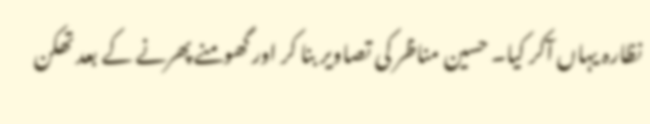نظارہ یہاں آکر کیا۔ حسین مناظر کی تصاویر بنا کر اور گھومنے پھرنے کے بعد تھکن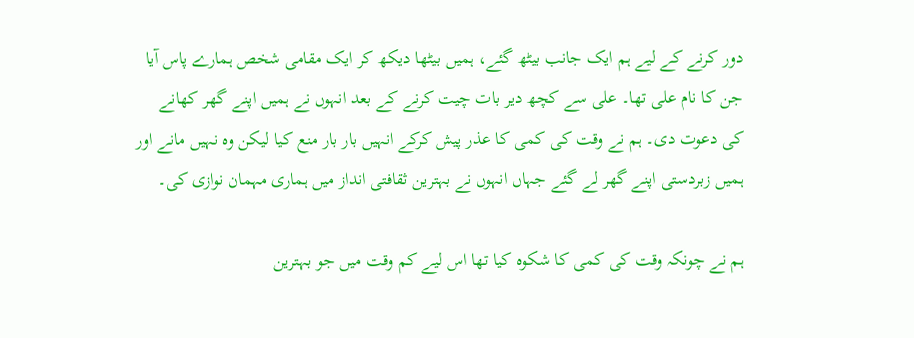دور کرنے کے لیے ہم ایک جانب بیٹھ گئے، ہمیں بیٹھا دیکھ کر ایک مقامی شخص ہمارے پاس آیا جن کا نام علی تھا۔ علی سے کچھ دیر بات چیت کرنے کے بعد انہوں نے ہمیں اپنے گھر کھانے کی دعوت دی۔ ہم نے وقت کی کمی کا عذر پیش کرکے انہیں بار بار منع کیا لیکن وہ نہیں مانے اور ہمیں زبردستی اپنے گھر لے گئے جہاں انہوں نے بہترین ثقافتی انداز میں ہماری مہمان نوازی کی۔

ہم نے چونکہ وقت کی کمی کا شکوہ کیا تھا اس لیے کم وقت میں جو بہترین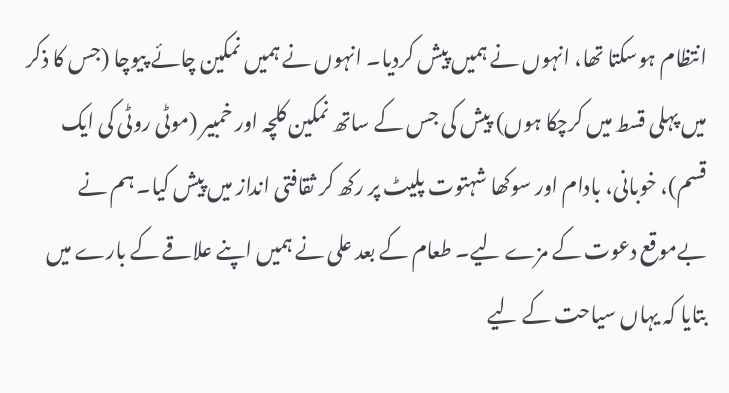انتظام ہوسکتا تھا، انہوں نے ہمیں پیش کردیا۔ انہوں نے ہمیں نمکین چائے پیوچا (جس کا ذکر میں پہلی قسط میں کرچکا ہوں) پیش کی جس کے ساتھ نمکین کلچہ اور خمبیر (موٹی روٹی کی ایک قسم)، خوبانی، بادام اور سوکھا شہتوت پلیٹ پر رکھ کر ثقافتی انداز میں پیش کیا۔ ہم نے بےموقع دعوت کے مزے لیے۔ طعام کے بعد علی نے ہمیں اپنے علاقے کے بارے میں بتایا کہ یہاں سیاحت کے لیے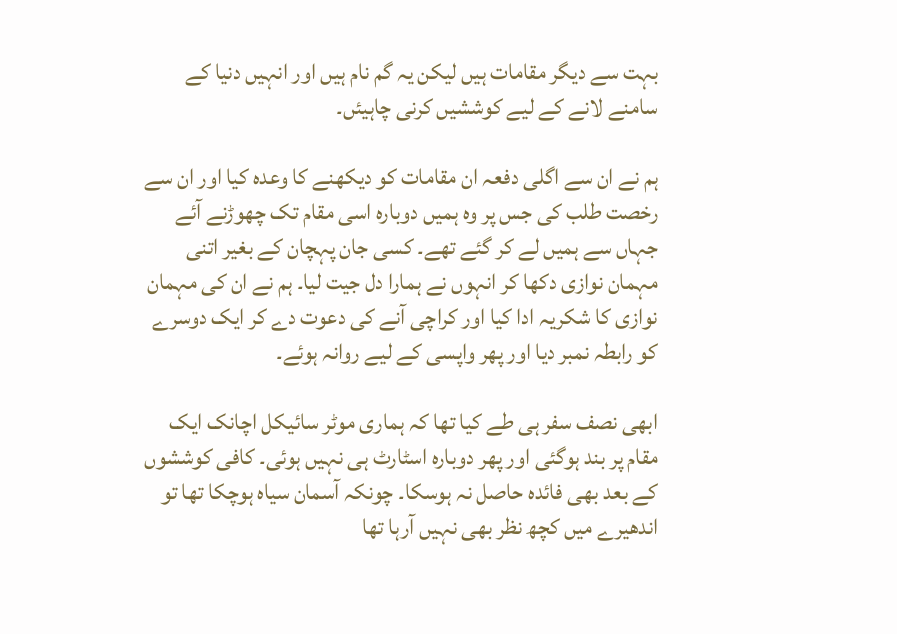بہت سے دیگر مقامات ہیں لیکن یہ گم نام ہیں اور انہیں دنیا کے سامنے لانے کے لیے کوششیں کرنی چاہیئں۔

ہم نے ان سے اگلی دفعہ ان مقامات کو دیکھنے کا وعدہ کیا اور ان سے رخصت طلب کی جس پر وہ ہمیں دوبارہ اسی مقام تک چھوڑنے آئے جہاں سے ہمیں لے کر گئے تھے۔ کسی جان پہچان کے بغیر اتنی مہمان نوازی دکھا کر انہوں نے ہمارا دل جیت لیا۔ ہم نے ان کی مہمان نوازی کا شکریہ ادا کیا اور کراچی آنے کی دعوت دے کر ایک دوسرے کو رابطہ نمبر دیا اور پھر واپسی کے لیے روانہ ہوئے۔

ابھی نصف سفر ہی طے کیا تھا کہ ہماری موٹر سائیکل اچانک ایک مقام پر بند ہوگئی اور پھر دوبارہ اسٹارٹ ہی نہیں ہوئی۔ کافی کوششوں کے بعد بھی فائدہ حاصل نہ ہوسکا۔ چونکہ آسمان سیاہ ہوچکا تھا تو اندھیرے میں کچھ نظر بھی نہیں آرہا تھا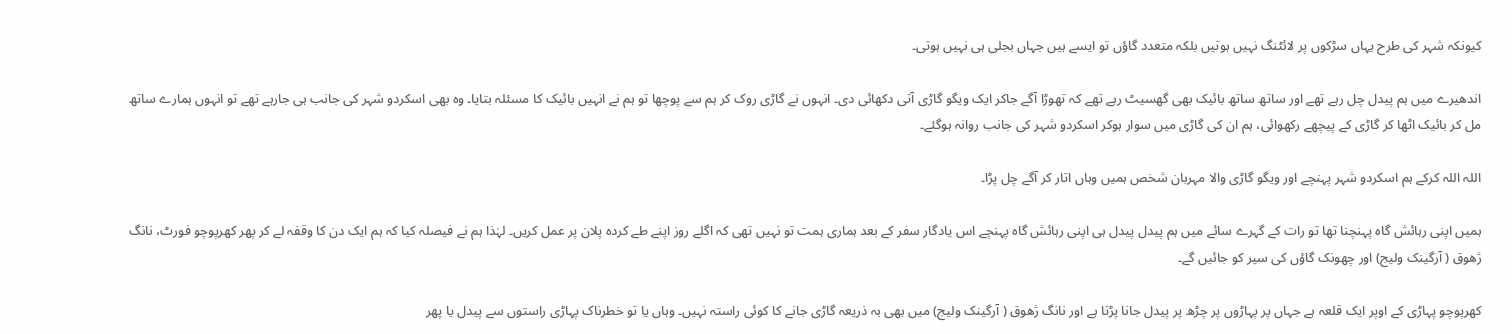کیونکہ شہر کی طرح یہاں سڑکوں پر لائٹنگ نہیں ہوتیں بلکہ متعدد گاؤں تو ایسے ہیں جہاں بجلی ہی نہیں ہوتی۔

اندھیرے میں ہم پیدل چل رہے تھے اور ساتھ ساتھ بائیک بھی گھسیٹ رہے تھے کہ تھوڑا آگے جاکر ایک ویگو گاڑی آتی دکھائی دی۔ انہوں نے گاڑی روک کر ہم سے پوچھا تو ہم نے انہیں بائیک کا مسئلہ بتایا۔ وہ بھی اسکردو شہر کی جانب ہی جارہے تھے تو انہوں ہمارے ساتھ مل کر بائیک اٹھا کر گاڑی کے پیچھے رکھوائی، ہم ان کی گاڑی میں سوار ہوکر اسکردو شہر کی جانب روانہ ہوگئے۔

اللہ اللہ کرکے ہم اسکردو شہر پہنچے اور ویگو گاڑی والا مہربان شخص ہمیں وہاں اتار کر آگے چل پڑا۔

ہمیں اپنی رہائش گاہ پہنچنا تھا تو رات کے گہرے سائے میں ہم پیدل پیدل ہی اپنی رہائش گاہ پہنچے اس یادگار سفر کے بعد ہماری ہمت تو نہیں تھی کہ اگلے روز اپنے طے کردہ پلان پر عمل کریں۔ لہٰذا ہم نے فیصلہ کیا کہ ہم ایک دن کا وقفہ لے کر پھر کھرپوچو فورٹ، نانگ ژھوق ( آرگینک ولیج) اور چھونک گاؤں کی سیر کو جائیں گے۔

کھرپوچو پہاڑی کے اوپر ایک قلعہ ہے جہاں پر پہاڑوں پر چڑھ پر پیدل جانا پڑتا ہے اور نانگ ژھوق ( آرگینک ولیج) میں بھی بہ ذریعہ گاڑی جانے کا کوئی راستہ نہیں۔ وہاں یا تو خطرناک پہاڑی راستوں سے پیدل یا پھر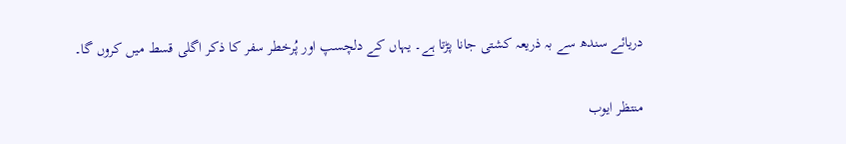دریائے سندھ سے بہ ذریعہ کشتی جانا پڑتا ہے۔ یہاں کے دلچسپ اور پُرخطر سفر کا ذکر اگلی قسط میں کروں گا۔

منتظر ایوب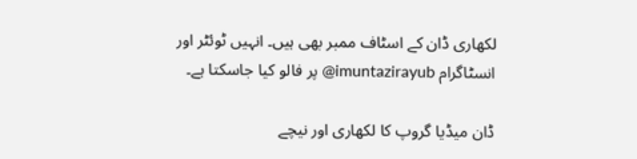لکھاری ڈان کے اسٹاف ممبر بھی ہیں۔ انہیں ٹوئٹر اور انسٹاگرام imuntazirayub@ پر فالو کیا جاسکتا ہے۔

ڈان میڈیا گروپ کا لکھاری اور نیچے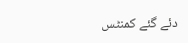دئے گئے کمنٹس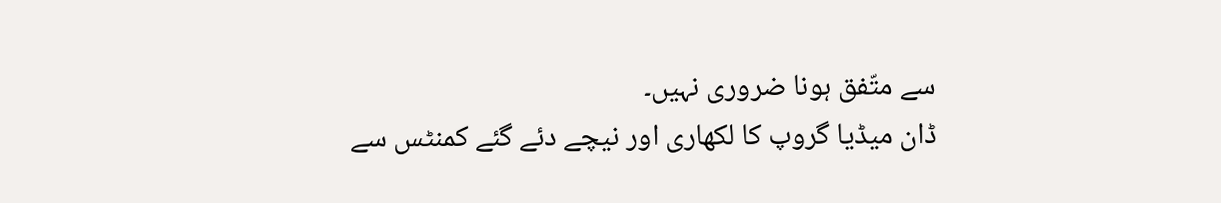سے متّفق ہونا ضروری نہیں۔
ڈان میڈیا گروپ کا لکھاری اور نیچے دئے گئے کمنٹس سے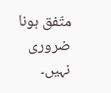متّفق ہونا ضروری نہیں۔